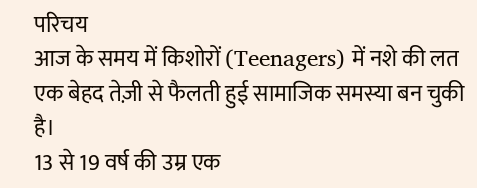परिचय
आज के समय में किशोरों (Teenagers) में नशे की लत एक बेहद तेज़ी से फैलती हुई सामाजिक समस्या बन चुकी है।
13 से 19 वर्ष की उम्र एक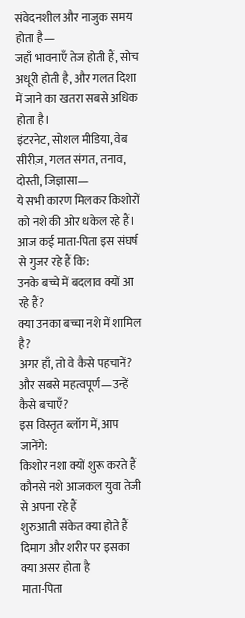संवेदनशील और नाजुक समय होता है—
जहाँ भावनाएँ तेज होती हैं, सोच अधूरी होती है, और गलत दिशा में जाने का खतरा सबसे अधिक होता है।
इंटरनेट, सोशल मीडिया, वेब सीरीज़, गलत संगत, तनाव, दोस्ती, जिज्ञासा—
ये सभी कारण मिलकर किशोरों को नशे की ओर धकेल रहे हैं।
आज कई माता-पिता इस संघर्ष से गुजर रहे हैं कि:
उनके बच्चे में बदलाव क्यों आ रहे हैं?
क्या उनका बच्चा नशे में शामिल है?
अगर हाँ, तो वे कैसे पहचानें?
और सबसे महत्वपूर्ण—उन्हें कैसे बचाएँ?
इस विस्तृत ब्लॉग में, आप जानेंगे:
किशोर नशा क्यों शुरू करते हैं
कौनसे नशे आजकल युवा तेजी से अपना रहे हैं
शुरुआती संकेत क्या होते हैं
दिमाग और शरीर पर इसका क्या असर होता है
माता-पिता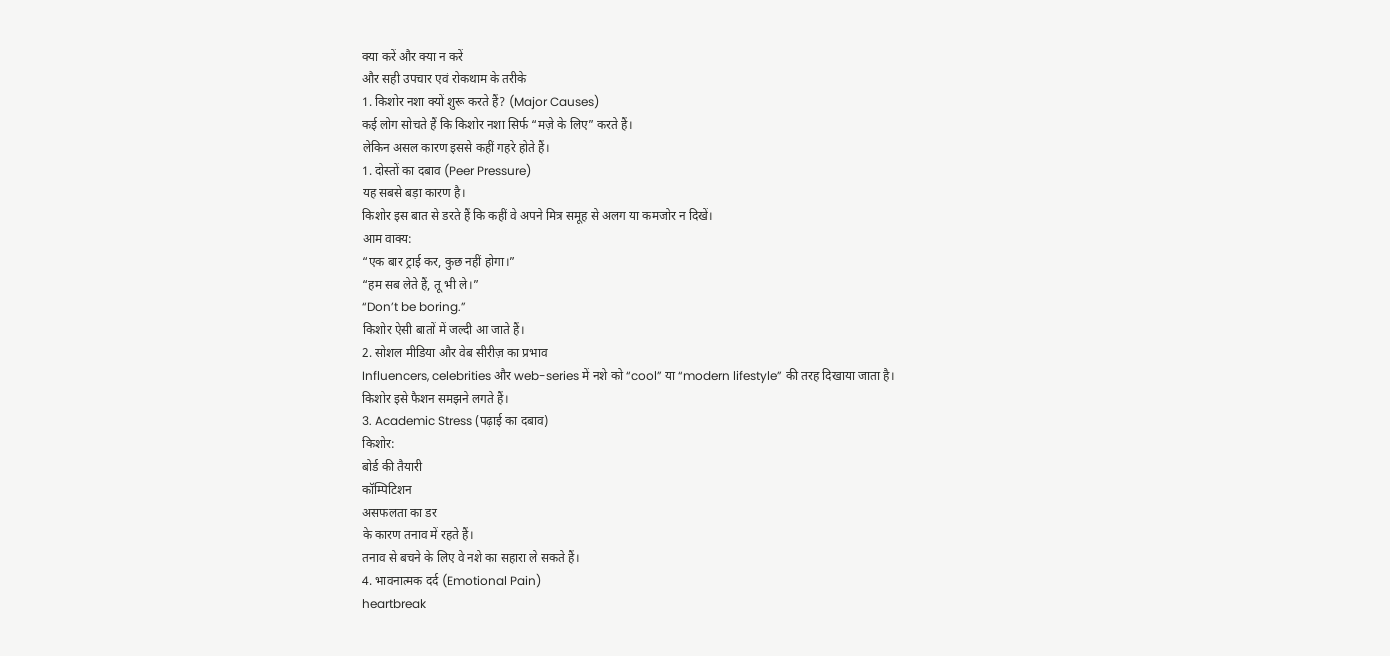क्या करें और क्या न करें
और सही उपचार एवं रोकथाम के तरीके
1. किशोर नशा क्यों शुरू करते हैं? (Major Causes)
कई लोग सोचते हैं कि किशोर नशा सिर्फ “मज़े के लिए” करते हैं।
लेकिन असल कारण इससे कहीं गहरे होते हैं।
1. दोस्तों का दबाव (Peer Pressure)
यह सबसे बड़ा कारण है।
किशोर इस बात से डरते हैं कि कहीं वे अपने मित्र समूह से अलग या कमजोर न दिखें।
आम वाक्य:
“एक बार ट्राई कर, कुछ नहीं होगा।”
“हम सब लेते हैं, तू भी ले।”
“Don’t be boring.”
किशोर ऐसी बातों में जल्दी आ जाते हैं।
2. सोशल मीडिया और वेब सीरीज़ का प्रभाव
Influencers, celebrities और web-series में नशे को “cool” या “modern lifestyle” की तरह दिखाया जाता है।
किशोर इसे फैशन समझने लगते हैं।
3. Academic Stress (पढ़ाई का दबाव)
किशोर:
बोर्ड की तैयारी
कॉम्पिटिशन
असफलता का डर
के कारण तनाव में रहते हैं।
तनाव से बचने के लिए वे नशे का सहारा ले सकते हैं।
4. भावनात्मक दर्द (Emotional Pain)
heartbreak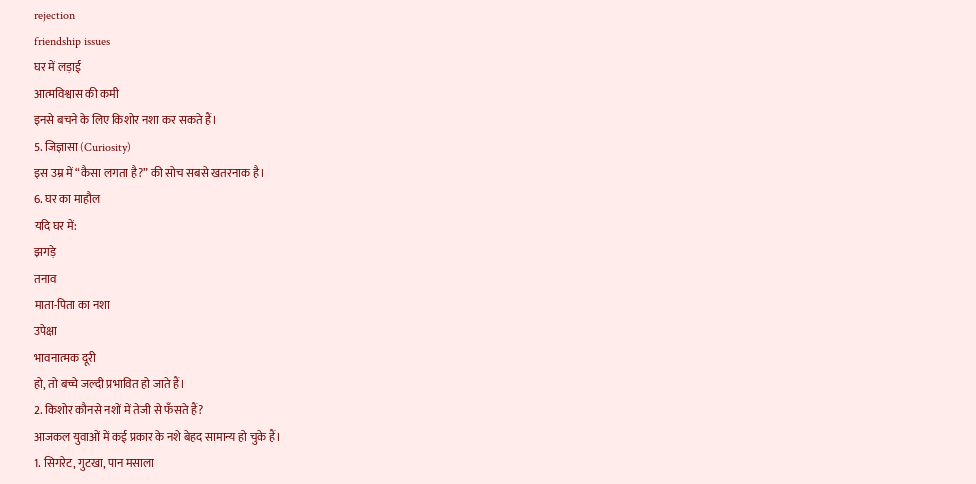rejection
friendship issues
घर में लड़ाई
आत्मविश्वास की कमी
इनसे बचने के लिए किशोर नशा कर सकते हैं।
5. जिज्ञासा (Curiosity)
इस उम्र में “कैसा लगता है?” की सोच सबसे खतरनाक है।
6. घर का माहौल
यदि घर में:
झगड़े
तनाव
माता-पिता का नशा
उपेक्षा
भावनात्मक दूरी
हो, तो बच्चे जल्दी प्रभावित हो जाते हैं।
2. किशोर कौनसे नशों में तेजी से फँसते हैं?
आजकल युवाओं में कई प्रकार के नशे बेहद सामान्य हो चुके हैं।
1. सिगरेट, गुटखा, पान मसाला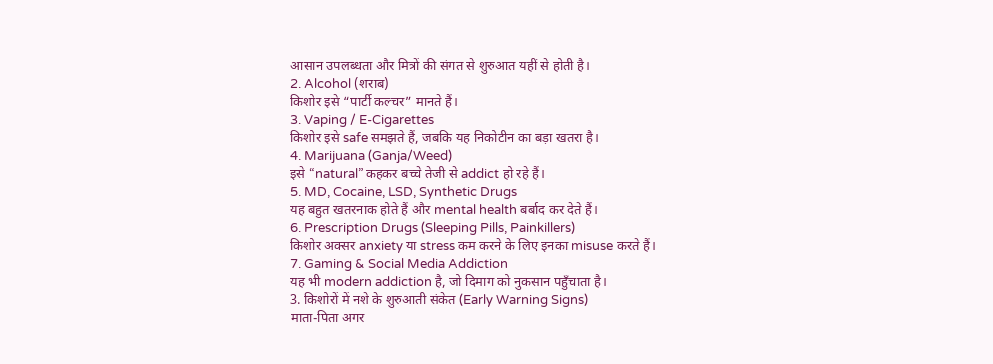आसान उपलब्धता और मित्रों की संगत से शुरुआत यहीं से होती है।
2. Alcohol (शराब)
किशोर इसे “पार्टी कल्चर” मानते हैं।
3. Vaping / E-Cigarettes
किशोर इसे safe समझते हैं, जबकि यह निकोटीन का बड़ा खतरा है।
4. Marijuana (Ganja/Weed)
इसे “natural” कहकर बच्चे तेजी से addict हो रहे हैं।
5. MD, Cocaine, LSD, Synthetic Drugs
यह बहुत खतरनाक होते हैं और mental health बर्बाद कर देते हैं।
6. Prescription Drugs (Sleeping Pills, Painkillers)
किशोर अक्सर anxiety या stress कम करने के लिए इनका misuse करते हैं।
7. Gaming & Social Media Addiction
यह भी modern addiction है, जो दिमाग को नुकसान पहुँचाता है।
3. किशोरों में नशे के शुरुआती संकेत (Early Warning Signs)
माता-पिता अगर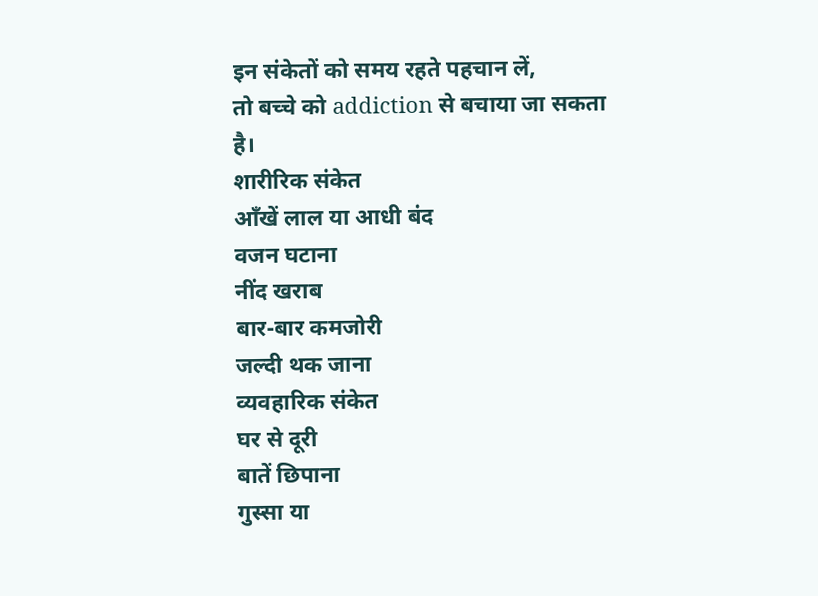इन संकेतों को समय रहते पहचान लें,
तो बच्चे को addiction से बचाया जा सकता है।
शारीरिक संकेत
आँखें लाल या आधी बंद
वजन घटाना
नींद खराब
बार-बार कमजोरी
जल्दी थक जाना
व्यवहारिक संकेत
घर से दूरी
बातें छिपाना
गुस्सा या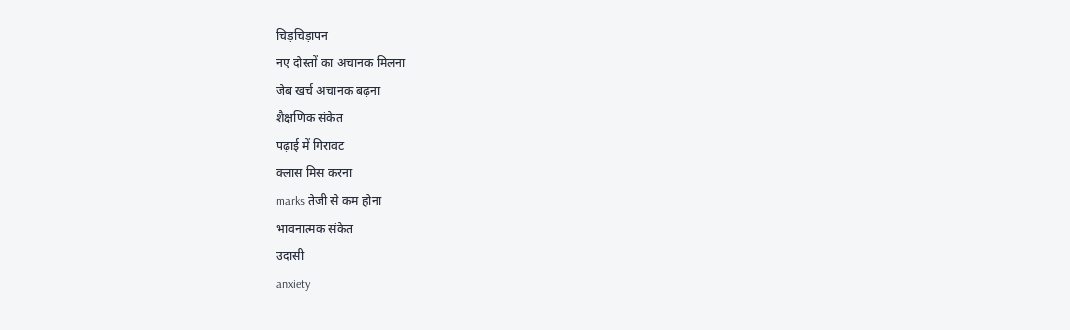चिड़चिड़ापन
नए दोस्तों का अचानक मिलना
जेब खर्च अचानक बढ़ना
शैक्षणिक संकेत
पढ़ाई में गिरावट
क्लास मिस करना
marks तेजी से कम होना
भावनात्मक संकेत
उदासी
anxiety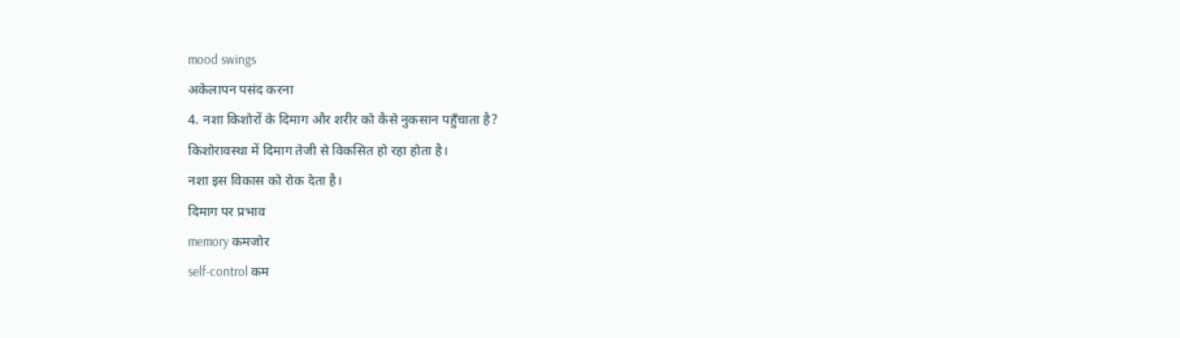mood swings
अकेलापन पसंद करना
4. नशा किशोरों के दिमाग और शरीर को कैसे नुकसान पहुँचाता है?
किशोरावस्था में दिमाग तेजी से विकसित हो रहा होता है।
नशा इस विकास को रोक देता है।
दिमाग पर प्रभाव
memory कमजोर
self-control कम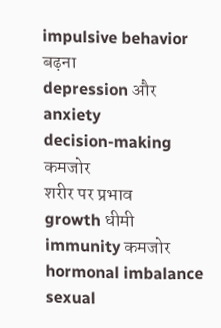impulsive behavior बढ़ना
depression और anxiety
decision-making कमजोर
शरीर पर प्रभाव
growth धीमी
immunity कमजोर
hormonal imbalance
sexual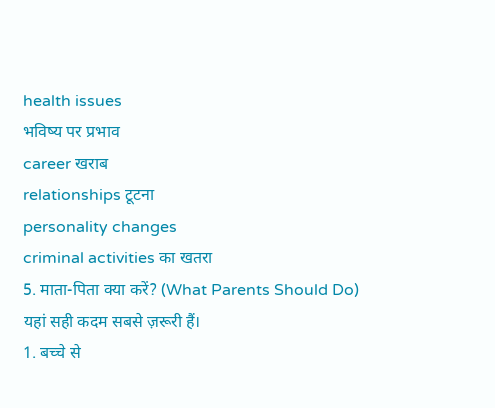health issues
भविष्य पर प्रभाव
career खराब
relationships टूटना
personality changes
criminal activities का खतरा
5. माता-पिता क्या करें? (What Parents Should Do)
यहां सही कदम सबसे ज़रूरी हैं।
1. बच्चे से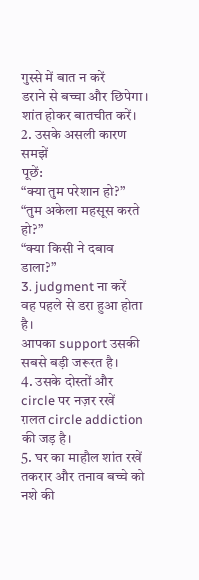गुस्से में बात न करें
डराने से बच्चा और छिपेगा।
शांत होकर बातचीत करें।
2. उसके असली कारण समझें
पूछें:
“क्या तुम परेशान हो?”
“तुम अकेला महसूस करते हो?”
“क्या किसी ने दबाव डाला?”
3. judgment ना करें
वह पहले से डरा हुआ होता है।
आपका support उसकी सबसे बड़ी जरूरत है।
4. उसके दोस्तों और circle पर नज़र रखें
ग़लत circle addiction की जड़ है।
5. घर का माहौल शांत रखें
तकरार और तनाव बच्चे को नशे की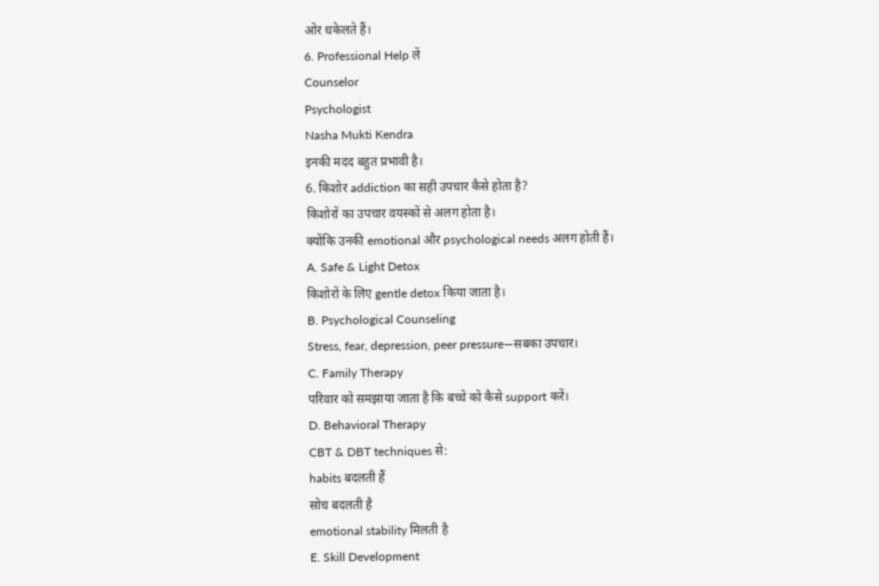ओर धकेलते हैं।
6. Professional Help लें
Counselor
Psychologist
Nasha Mukti Kendra
इनकी मदद बहुत प्रभावी है।
6. किशोर addiction का सही उपचार कैसे होता है?
किशोरों का उपचार वयस्कों से अलग होता है।
क्योंकि उनकी emotional और psychological needs अलग होती हैं।
A. Safe & Light Detox
किशोरों के लिए gentle detox किया जाता है।
B. Psychological Counseling
Stress, fear, depression, peer pressure—सबका उपचार।
C. Family Therapy
परिवार को समझाया जाता है कि बच्चे को कैसे support करें।
D. Behavioral Therapy
CBT & DBT techniques से:
habits बदलती हैं
सोच बदलती है
emotional stability मिलती है
E. Skill Development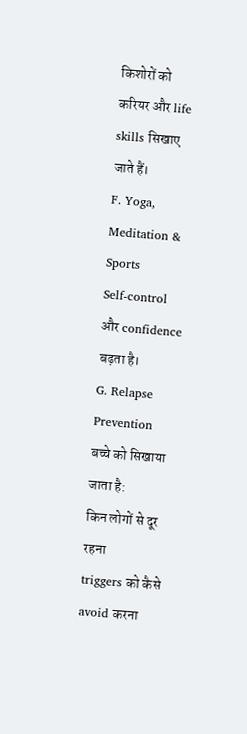किशोरों को करियर और life skills सिखाए जाते हैं।
F. Yoga, Meditation & Sports
Self-control और confidence बढ़ता है।
G. Relapse Prevention
बच्चे को सिखाया जाता है:
किन लोगों से दूर रहना
triggers को कैसे avoid करना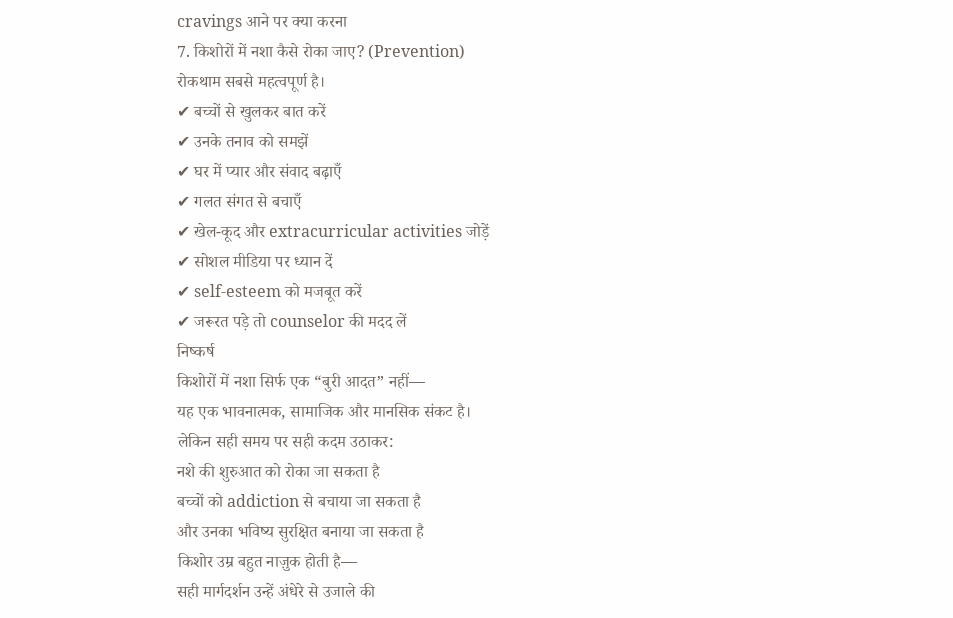cravings आने पर क्या करना
7. किशोरों में नशा कैसे रोका जाए? (Prevention)
रोकथाम सबसे महत्वपूर्ण है।
✔ बच्चों से खुलकर बात करें
✔ उनके तनाव को समझें
✔ घर में प्यार और संवाद बढ़ाएँ
✔ गलत संगत से बचाएँ
✔ खेल-कूद और extracurricular activities जोड़ें
✔ सोशल मीडिया पर ध्यान दें
✔ self-esteem को मजबूत करें
✔ जरूरत पड़े तो counselor की मदद लें
निष्कर्ष
किशोरों में नशा सिर्फ एक “बुरी आदत” नहीं—
यह एक भावनात्मक, सामाजिक और मानसिक संकट है।
लेकिन सही समय पर सही कदम उठाकर:
नशे की शुरुआत को रोका जा सकता है
बच्चों को addiction से बचाया जा सकता है
और उनका भविष्य सुरक्षित बनाया जा सकता है
किशोर उम्र बहुत नाज़ुक होती है—
सही मार्गदर्शन उन्हें अंधेरे से उजाले की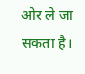ओर ले जा सकता है।